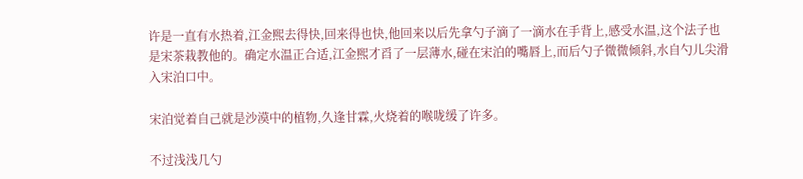许是一直有水热着,江金熙去得快,回来得也快,他回来以后先拿勺子滴了一滴水在手背上,感受水温,这个法子也是宋茶栽教他的。确定水温正合适,江金熙才舀了一层薄水,碰在宋泊的嘴唇上,而后勺子微微倾斜,水自勺儿尖滑入宋泊口中。

宋泊觉着自己就是沙漠中的植物,久逢甘霖,火烧着的喉咙缓了许多。

不过浅浅几勺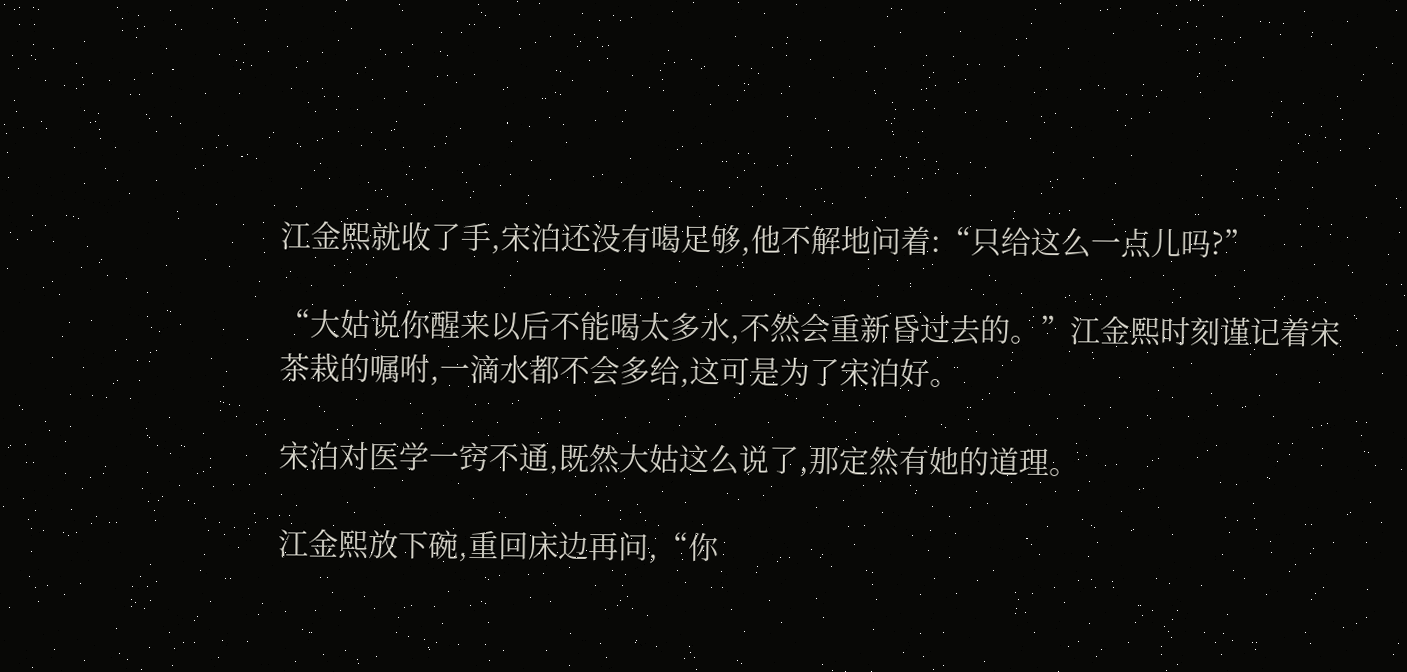江金熙就收了手,宋泊还没有喝足够,他不解地问着:“只给这么一点儿吗?”

“大姑说你醒来以后不能喝太多水,不然会重新昏过去的。”江金熙时刻谨记着宋茶栽的嘱咐,一滴水都不会多给,这可是为了宋泊好。

宋泊对医学一窍不通,既然大姑这么说了,那定然有她的道理。

江金熙放下碗,重回床边再问,“你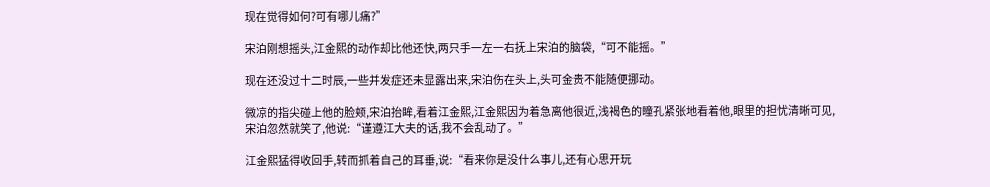现在觉得如何?可有哪儿痛?”

宋泊刚想摇头,江金熙的动作却比他还快,两只手一左一右抚上宋泊的脑袋,“可不能摇。”

现在还没过十二时辰,一些并发症还未显露出来,宋泊伤在头上,头可金贵不能随便挪动。

微凉的指尖碰上他的脸颊,宋泊抬眸,看着江金熙,江金熙因为着急离他很近,浅褐色的瞳孔紧张地看着他,眼里的担忧清晰可见,宋泊忽然就笑了,他说:“谨遵江大夫的话,我不会乱动了。”

江金熙猛得收回手,转而抓着自己的耳垂,说:“看来你是没什么事儿,还有心思开玩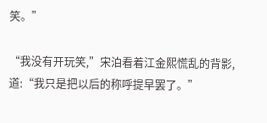笑。”

“我没有开玩笑,”宋泊看着江金熙慌乱的背影,道:“我只是把以后的称呼提早罢了。”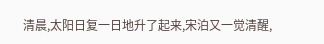清晨,太阳日复一日地升了起来,宋泊又一觉清醒,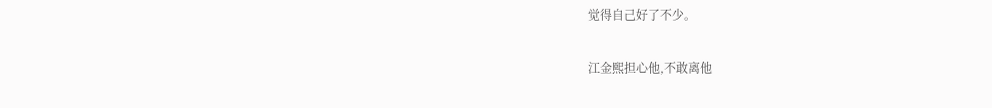觉得自己好了不少。

江金熙担心他,不敢离他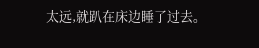太远,就趴在床边睡了过去。